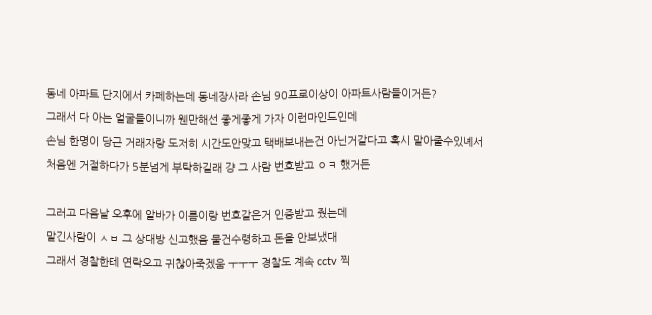동네 아파트 단지에서 카페하는데 동네장사라 손님 90프로이상이 아파트사람들이거든?
그래서 다 아는 얼굴들이니까 웬만해선 좋게좋게 가자 이런마인드인데
손님 한명이 당근 거래자랑 도저히 시간도안맞고 택배보내는건 아닌거같다고 혹시 맡아줄수있녜서
처음엔 거절하다가 5분넘게 부탁하길래 걍 그 사람 번호받고 ㅇㅋ 했거든

그러고 다음날 오후에 알바가 이름이랑 번호같은거 인증받고 줬는데
맡긴사람이 ㅅㅂ 그 상대방 신고했음 물건수령하고 돈을 안보냈대
그래서 경찰한테 연락오고 귀찮아죽겠움 ㅜㅜㅜ 경찰도 계속 cctv 찍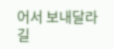어서 보내달라길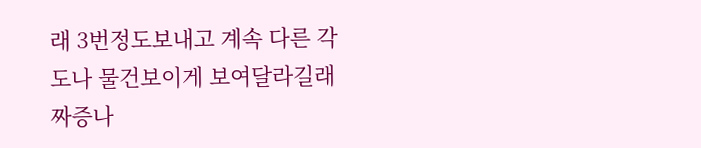래 3번정도보내고 계속 다른 각도나 물건보이게 보여달라길래
짜증나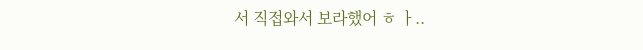서 직접와서 보라했어 ㅎ ㅏ..